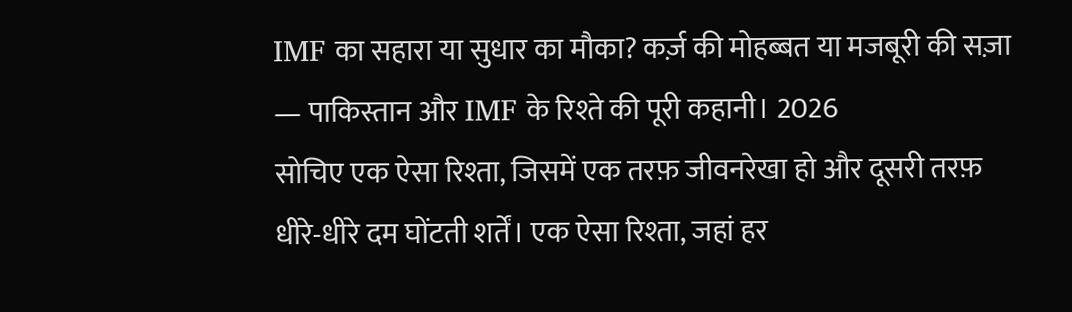IMF का सहारा या सुधार का मौका? कर्ज़ की मोहब्बत या मजबूरी की सज़ा — पाकिस्तान और IMF के रिश्ते की पूरी कहानी। 2026
सोचिए एक ऐसा रिश्ता, जिसमें एक तरफ़ जीवनरेखा हो और दूसरी तरफ़ धीरे-धीरे दम घोंटती शर्तें। एक ऐसा रिश्ता, जहां हर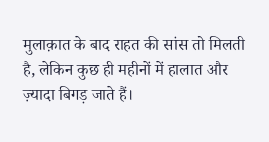मुलाक़ात के बाद राहत की सांस तो मिलती है, लेकिन कुछ ही महीनों में हालात और ज़्यादा बिगड़ जाते हैं।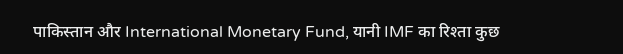पाकिस्तान और International Monetary Fund, यानी IMF का रिश्ता कुछ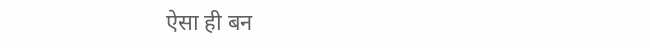ऐसा ही बन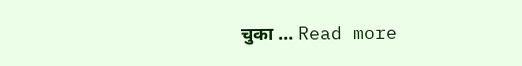चुका … Read more